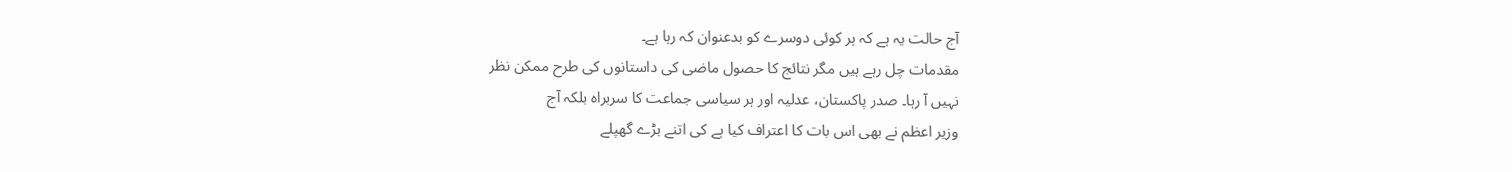آج حالت یہ ہے کہ ہر کوئی دوسرے کو بدعنوان کہ رہا ہے۔
مقدمات چل رہے ہیں مگر نتائج کا حصول ماضی کی داستانوں کی طرح ممکن نظر
نہیں آ رہا۔ صدر پاکستان، عدلیہ اور ہر سیاسی جماعت کا سربراہ بلکہ آج
وزیر اعظم نے بھی اس بات کا اعتراف کیا ہے کی اتنے بڑے گھپلے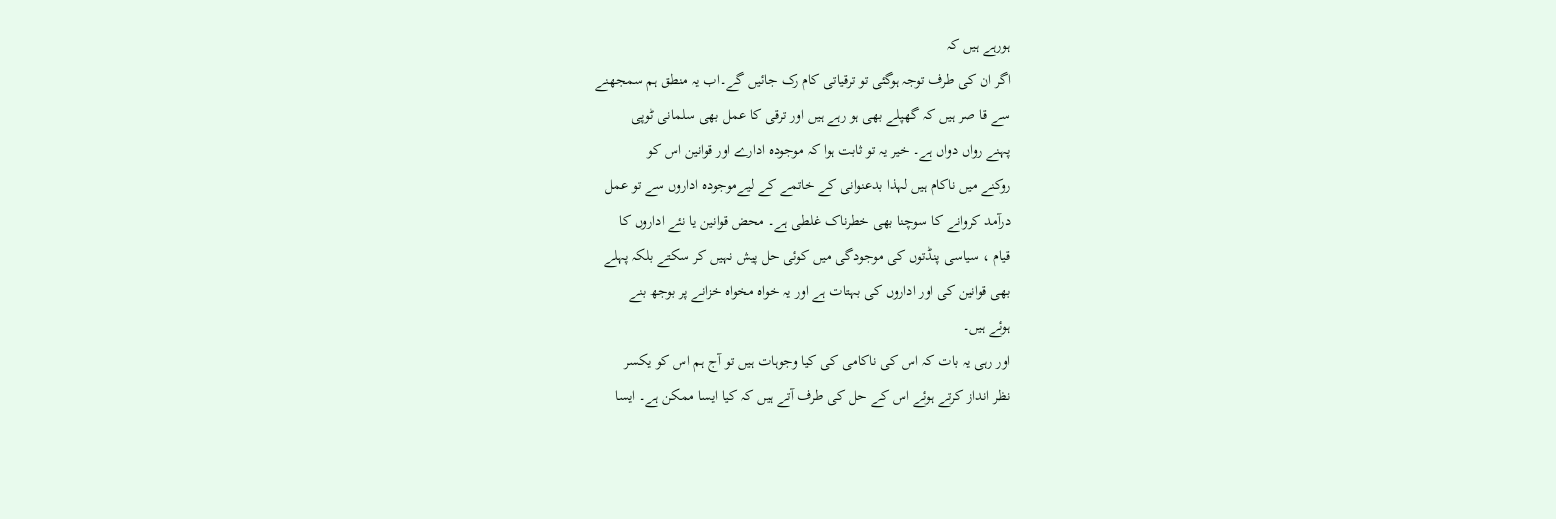ہورہے ہیں کہ
اگر ان کی طرف توجہ ہوگئی تو ترقیاتی کام رک جائیں گے۔اب یہ منطق ہم سمجھنے
سے قا صر ہیں کہ گھپلے بھی ہو رہے ہیں اور ترقی کا عمل بھی سلمانی ٹوپی
پہنے رواں دواں ہے۔ خیر یہ تو ثابت ہوا کہ موجودہ ادارے اور قوانین اس کو
روکنے میں ناکام ہیں لہذا بدعنوانی کے خاتمے کے لیےموجودہ اداروں سے تو عمل
درآمد کروانے کا سوچنا بھی خطرناک غلطی ہے۔ محض قوانین یا نئے اداروں کا
قیام ، سیاسی پنڈتوں کی موجودگی میں کوئی حل پیش نہیں کر سکتے بلکہ پہلے
بھی قوانین کی اور اداروں کی بہتات ہے اور یہ خواہ مخواہ خزانے پر بوجھ بنے
ہوئے ہیں۔
اور رہی یہ بات کہ اس کی ناکامی کی کیا وجوہات ہیں تو آج ہم اس کو یکسر
نظر انداز کرتے ہوئے اس کے حل کی طرف آتے ہیں کہ کیا ایسا ممکن ہے۔ ایسا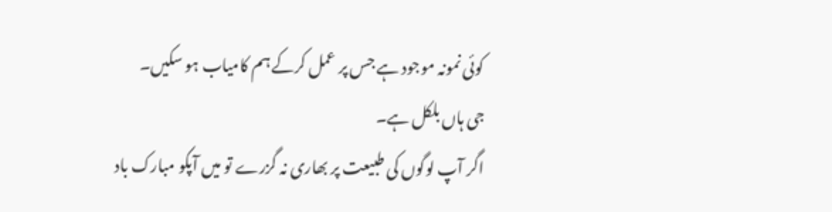کوئی نمونہ موجود ہے جس پر عمل کرکے ہم کامیاب ہو سکیں۔
جی ہاں بلکل ہے۔
اگر آپ لوگوں کی طبیعت پر بھاری نہ گزرے تو میں آپکو مبارک باد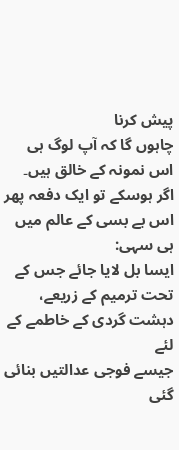پیش کرنا
چاہوں گا کہ آپ لوگ ہی اس نمونہ کے خالق ہیں۔
اگر ہوسکے تو ایک دفعہ پھر اس بے بسی کے عالم میں ہی سہی:
ایسا بل لایا جائے جس کے تحت ترمیم کے زریعے، دہشت گردی کے خاطمے کے لئے
جیسے فوجی عدالتیں بنائی گئی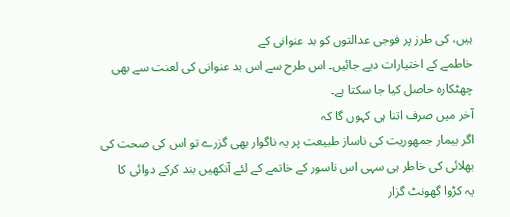ہیں، کی طرز پر فوجی عدالتوں کو بد عنوانی کے
خاطمے کے اختیارات دیے جائیں۔ اس طرح سے اس بد عنوانی کی لعنت سے بھی
چھٹکارہ حاصل کیا جا سکتا ہے۔
آخر میں صرف اتنا ہی کہوں گا کہ
اگر بیمار جمھوریت کی ناساز طبیعت پر یہ ناگوار بھی گزرے تو اس کی صحت کی
بھلائی کی خاطر ہی سہی اس ناسور کے خاتمے کے لئے آنکھیں بند کرکے دوائی کا
یہ کڑوا گھونٹ گزار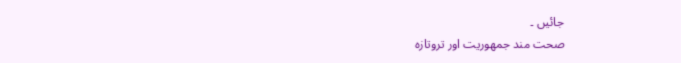جائیں ۔
صحت مند جمھوریت اور تروتازہ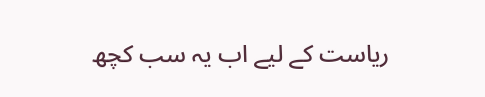ریاست کے لیے اب یہ سب کچھ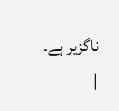ناگزیر ہے۔
|